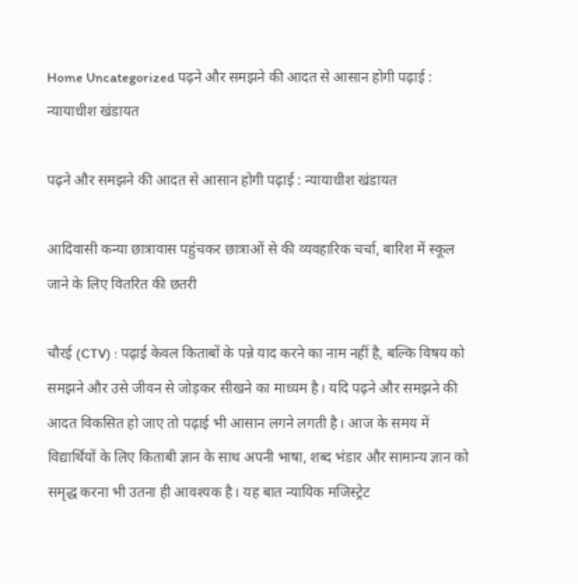Home Uncategorized पढ़ने और समझने की आदत से आसान होगी पढ़ाई : न्यायाधीश खंडायत

पढ़ने और समझने की आदत से आसान होगी पढ़ाई : न्यायाधीश खंडायत

आदिवासी कन्या छात्रावास पहुंचकर छात्राओं से की व्यवहारिक चर्चा, बारिश में स्कूल जाने के लिए वितरित की छतरी

चौरई (CTV) : पढ़ाई केवल किताबों के पन्ने याद करने का नाम नहीं है, बल्कि विषय को समझने और उसे जीवन से जोड़कर सीखने का माध्यम है। यदि पढ़ने और समझने की आदत विकसित हो जाए तो पढ़ाई भी आसान लगने लगती है। आज के समय में विद्यार्थियों के लिए किताबी ज्ञान के साथ अपनी भाषा, शब्द भंडार और सामान्य ज्ञान को समृद्ध करना भी उतना ही आवश्यक है। यह बात न्यायिक मजिस्ट्रेट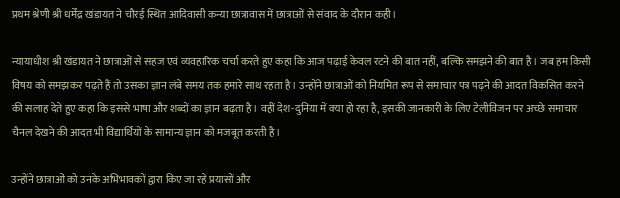प्रथम श्रेणी श्री धर्मेंद्र खंडायत ने चौरई स्थित आदिवासी कन्या छात्रावास में छात्राओं से संवाद के दौरान कही।

न्यायाधीश श्री खंडायत ने छात्राओं से सहज एवं व्यवहारिक चर्चा करते हुए कहा कि आज पढ़ाई केवल रटने की बात नहीं, बल्कि समझने की बात है। जब हम किसी विषय को समझकर पढ़ते हैं तो उसका ज्ञान लंबे समय तक हमारे साथ रहता है। उन्होंने छात्राओं को नियमित रूप से समाचार पत्र पढ़ने की आदत विकसित करने की सलाह देते हुए कहा कि इससे भाषा और शब्दों का ज्ञान बढ़ता है। वहीं देश-दुनिया में क्या हो रहा है, इसकी जानकारी के लिए टेलीविजन पर अच्छे समाचार चैनल देखने की आदत भी विद्यार्थियों के सामान्य ज्ञान को मजबूत करती है।

उन्होंने छात्राओं को उनके अभिभावकों द्वारा किए जा रहे प्रयासों और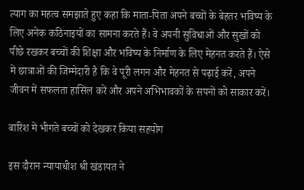त्याग का महत्व समझाते हुए कहा कि माता-पिता अपने बच्चों के बेहतर भविष्य के लिए अनेक कठिनाइयों का सामना करते हैं। वे अपनी सुविधाओं और सुखों को पीछे रखकर बच्चों की शिक्षा और भविष्य के निर्माण के लिए मेहनत करते हैं। ऐसे में छात्राओं की जिम्मेदारी है कि वे पूरी लगन और मेहनत से पढ़ाई करें, अपने जीवन में सफलता हासिल करें और अपने अभिभावकों के सपनों को साकार करें।

बारिश में भीगते बच्चों को देखकर किया सहयोग

इस दौरान न्यायाधीश श्री खंडायत ने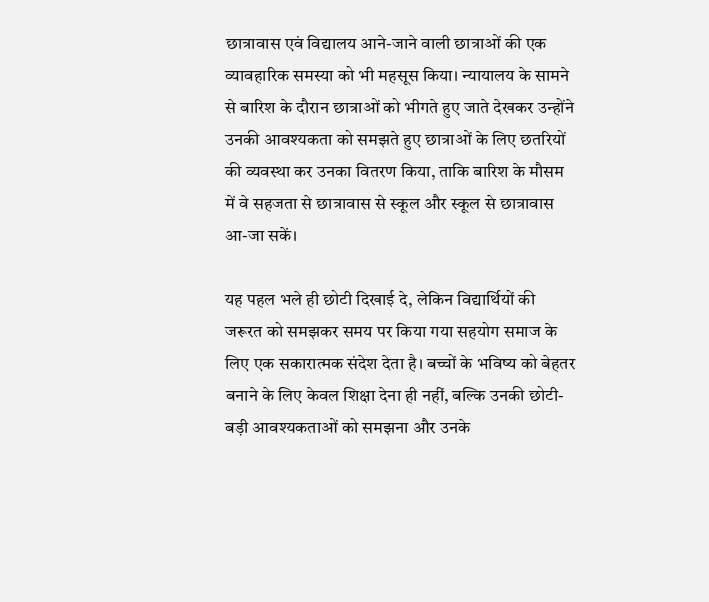छात्रावास एवं विद्यालय आने-जाने वाली छात्राओं की एक व्यावहारिक समस्या को भी महसूस किया। न्यायालय के सामने से बारिश के दौरान छात्राओं को भीगते हुए जाते देखकर उन्होंने उनकी आवश्यकता को समझते हुए छात्राओं के लिए छतरियों की व्यवस्था कर उनका वितरण किया, ताकि बारिश के मौसम में वे सहजता से छात्रावास से स्कूल और स्कूल से छात्रावास आ-जा सकें।

यह पहल भले ही छोटी दिखाई दे, लेकिन विद्यार्थियों की जरूरत को समझकर समय पर किया गया सहयोग समाज के लिए एक सकारात्मक संदेश देता है। बच्चों के भविष्य को बेहतर बनाने के लिए केवल शिक्षा देना ही नहीं, बल्कि उनकी छोटी-बड़ी आवश्यकताओं को समझना और उनके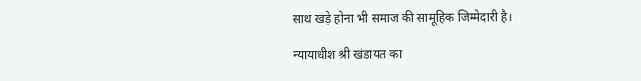साथ खड़े होना भी समाज की सामूहिक जिम्मेदारी है।

न्यायाधीश श्री खंडायत का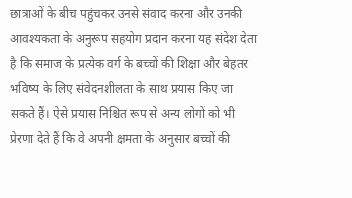छात्राओं के बीच पहुंचकर उनसे संवाद करना और उनकी आवश्यकता के अनुरूप सहयोग प्रदान करना यह संदेश देता है कि समाज के प्रत्येक वर्ग के बच्चों की शिक्षा और बेहतर भविष्य के लिए संवेदनशीलता के साथ प्रयास किए जा सकते हैं। ऐसे प्रयास निश्चित रूप से अन्य लोगों को भी प्रेरणा देते हैं कि वे अपनी क्षमता के अनुसार बच्चों की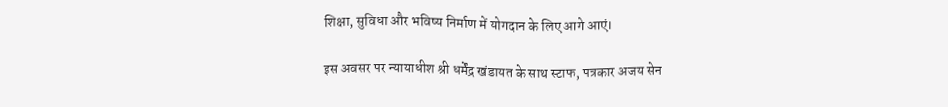शिक्षा, सुविधा और भविष्य निर्माण में योगदान के लिए आगे आएं।

इस अवसर पर न्यायाधीश श्री धर्मेंद्र खंडायत के साथ स्टाफ, पत्रकार अजय सेन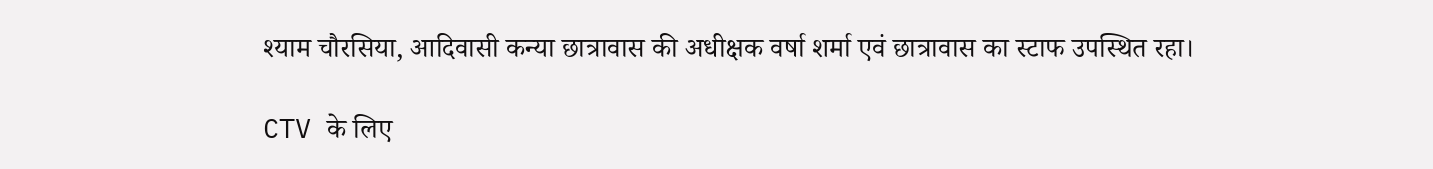श्याम चौरसिया, आदिवासी कन्या छात्रावास की अधीक्षक वर्षा शर्मा एवं छात्रावास का स्टाफ उपस्थित रहा।

CTV के लिए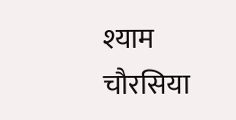श्याम चौरसिया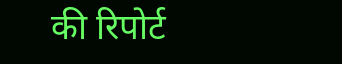की रिपोर्ट